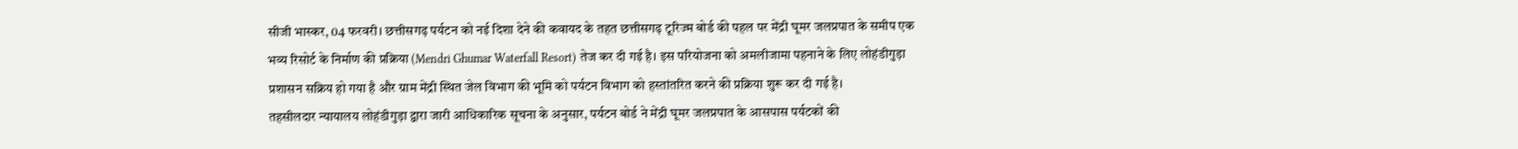सीजी भास्कर, 04 फरवरी। छत्तीसगढ़ पर्यटन को नई दिशा देने की कवायद के तहत छत्तीसगढ़ टूरिज्म बोर्ड की पहल पर मेंद्री घूमर जलप्रपात के समीप एक भव्य रिसोर्ट के निर्माण की प्रक्रिया (Mendri Ghumar Waterfall Resort) तेज कर दी गई है। इस परियोजना को अमलीजामा पहनाने के लिए लोहंडीगुड़ा प्रशासन सक्रिय हो गया है और ग्राम मेंद्री स्थित जेल विभाग की भूमि को पर्यटन विभाग को हस्तांतरित करने की प्रक्रिया शुरू कर दी गई है।
तहसीलदार न्यायालय लोहंडीगुड़ा द्वारा जारी आधिकारिक सूचना के अनुसार, पर्यटन बोर्ड ने मेंद्री घूमर जलप्रपात के आसपास पर्यटकों की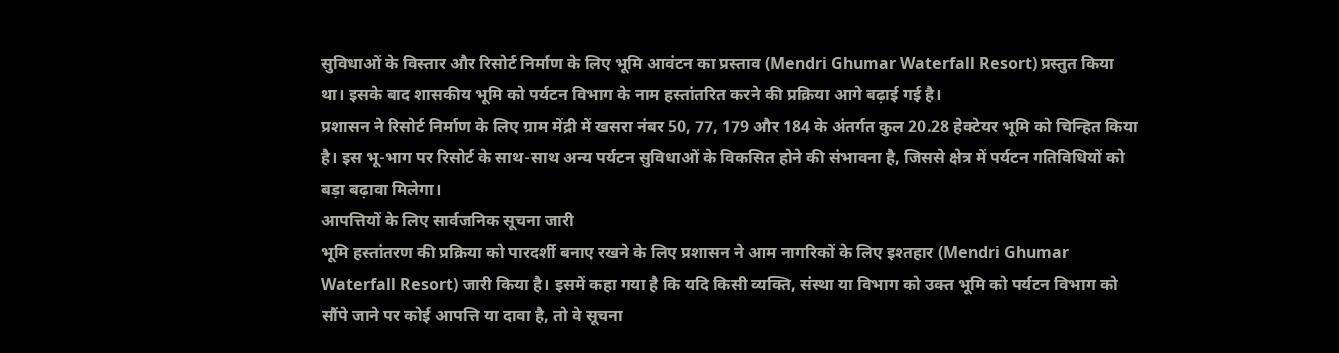सुविधाओं के विस्तार और रिसोर्ट निर्माण के लिए भूमि आवंटन का प्रस्ताव (Mendri Ghumar Waterfall Resort) प्रस्तुत किया था। इसके बाद शासकीय भूमि को पर्यटन विभाग के नाम हस्तांतरित करने की प्रक्रिया आगे बढ़ाई गई है।
प्रशासन ने रिसोर्ट निर्माण के लिए ग्राम मेंद्री में खसरा नंबर 50, 77, 179 और 184 के अंतर्गत कुल 20.28 हेक्टेयर भूमि को चिन्हित किया है। इस भू-भाग पर रिसोर्ट के साथ-साथ अन्य पर्यटन सुविधाओं के विकसित होने की संभावना है, जिससे क्षेत्र में पर्यटन गतिविधियों को बड़ा बढ़ावा मिलेगा।
आपत्तियों के लिए सार्वजनिक सूचना जारी
भूमि हस्तांतरण की प्रक्रिया को पारदर्शी बनाए रखने के लिए प्रशासन ने आम नागरिकों के लिए इश्तहार (Mendri Ghumar Waterfall Resort) जारी किया है। इसमें कहा गया है कि यदि किसी व्यक्ति, संस्था या विभाग को उक्त भूमि को पर्यटन विभाग को सौंपे जाने पर कोई आपत्ति या दावा है, तो वे सूचना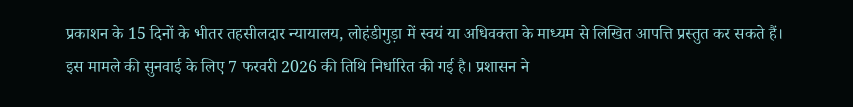प्रकाशन के 15 दिनों के भीतर तहसीलदार न्यायालय, लोहंडीगुड़ा में स्वयं या अधिवक्ता के माध्यम से लिखित आपत्ति प्रस्तुत कर सकते हैं।
इस मामले की सुनवाई के लिए 7 फरवरी 2026 की तिथि निर्धारित की गई है। प्रशासन ने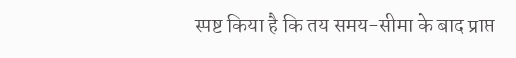स्पष्ट किया है कि तय समय-सीमा के बाद प्राप्त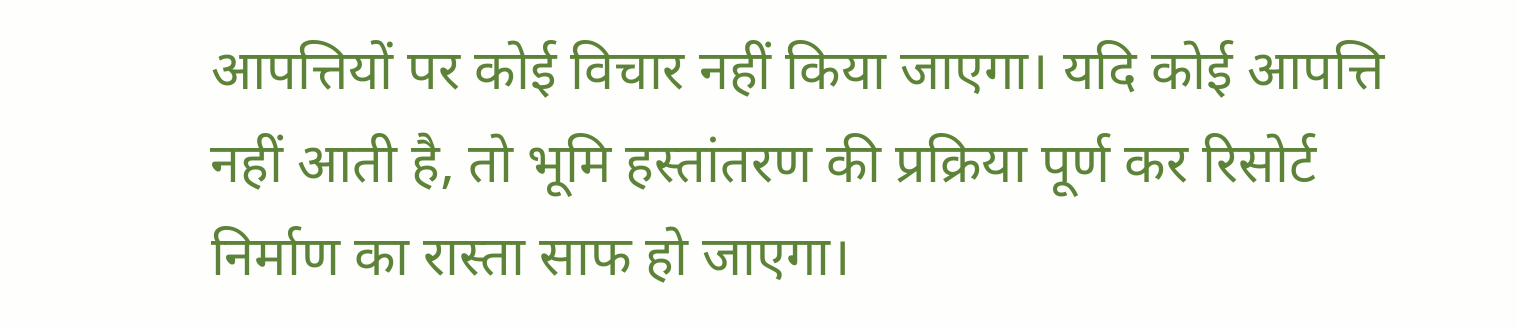आपत्तियों पर कोई विचार नहीं किया जाएगा। यदि कोई आपत्ति नहीं आती है, तो भूमि हस्तांतरण की प्रक्रिया पूर्ण कर रिसोर्ट निर्माण का रास्ता साफ हो जाएगा।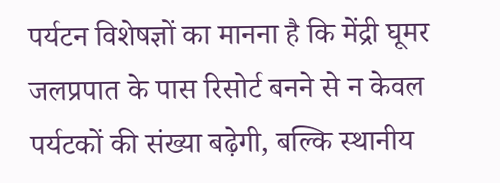पर्यटन विशेषज्ञों का मानना है कि मेंद्री घूमर जलप्रपात के पास रिसोर्ट बनने से न केवल पर्यटकों की संख्या बढ़ेगी, बल्कि स्थानीय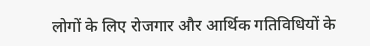लोगों के लिए रोजगार और आर्थिक गतिविधियों के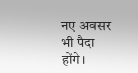नए अवसर भी पैदा होंगे।